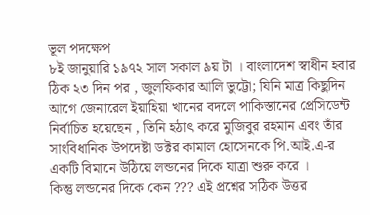ভূল পদক্ষেপ
৮ই জানুয়ারি ১৯৭২ সাল সকাল ৯য় টা । বাংলাদেশ স্বাধীন হবার ঠিক ২৩ দিন পর , জুলফিকার আলি ভুট্টো; যিনি মাত্র কিছুদিন আগে জেনারেল ইয়াহিয়া খানের বদলে পাকিস্তানের প্রেসিডেন্ট নির্বাচিত হয়েছেন , তিনি হঠাৎ করে মুজিবুর রহমান এবং তাঁর সাংবিধানিক উপদেষ্টা ডক্টর কামাল হোসেনকে পি.আই.এ-র একটি বিমানে উঠিয়ে লন্ডনের দিকে যাত্রা শুরু করে ।
কিন্তু লন্ডনের দিকে কেন ??? এই প্রশ্নের সঠিক উত্তর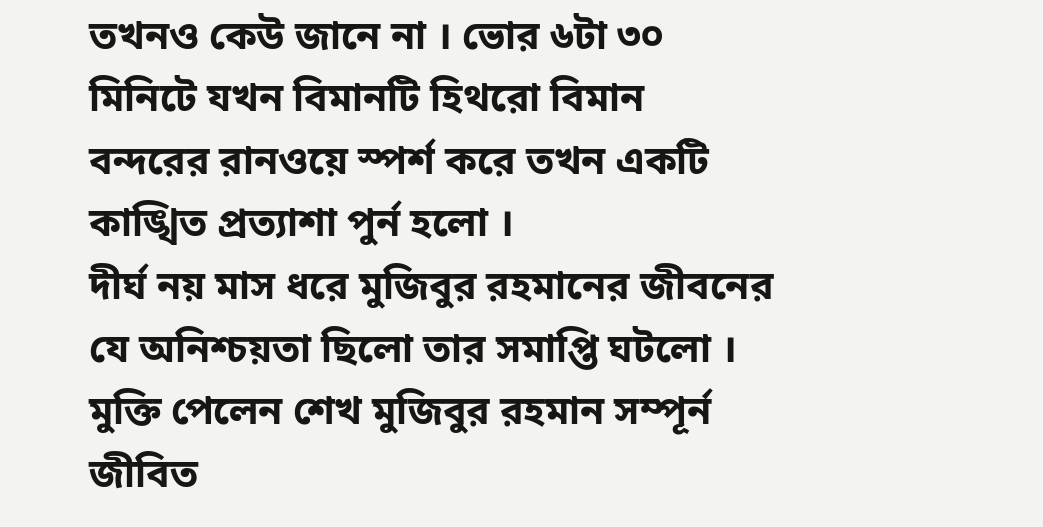তখনও কেউ জানে না । ভোর ৬টা ৩০ মিনিটে যখন বিমানটি হিথরো বিমান বন্দরের রানওয়ে স্পর্শ করে তখন একটি কাঙ্খিত প্রত্যাশা পুর্ন হলো ।
দীর্ঘ নয় মাস ধরে মুজিবুর রহমানের জীবনের যে অনিশ্চয়তা ছিলো তার সমাপ্তি ঘটলো । মুক্তি পেলেন শেখ মুজিবুর রহমান সম্পূর্ন জীবিত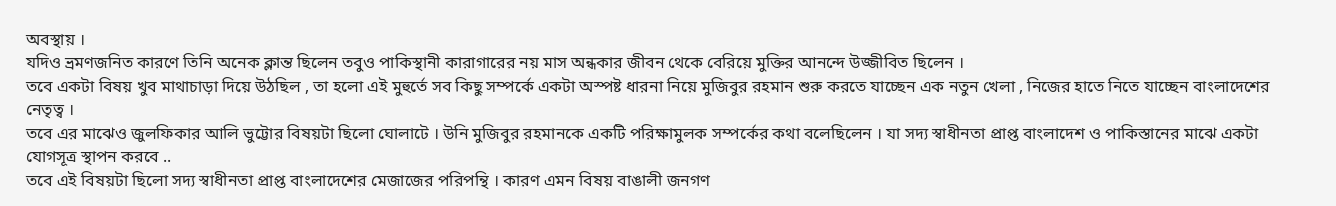অবস্থায় ।
যদিও ভ্রমণজনিত কারণে তিনি অনেক ক্লান্ত ছিলেন তবুও পাকিস্থানী কারাগারের নয় মাস অন্ধকার জীবন থেকে বেরিয়ে মুক্তির আনন্দে উজ্জীবিত ছিলেন ।
তবে একটা বিষয় খুব মাথাচাড়া দিয়ে উঠছিল , তা হলো এই মুহুর্তে সব কিছু সম্পর্কে একটা অস্পষ্ট ধারনা নিয়ে মুজিবুর রহমান শুরু করতে যাচ্ছেন এক নতুন খেলা , নিজের হাতে নিতে যাচ্ছেন বাংলাদেশের নেতৃত্ব ।
তবে এর মাঝেও জুলফিকার আলি ভুট্টোর বিষয়টা ছিলো ঘোলাটে । উনি মুজিবুর রহমানকে একটি পরিক্ষামুলক সম্পর্কের কথা বলেছিলেন । যা সদ্য স্বাধীনতা প্রাপ্ত বাংলাদেশ ও পাকিস্তানের মাঝে একটা যোগসূত্র স্থাপন করবে ..
তবে এই বিষয়টা ছিলো সদ্য স্বাধীনতা প্রাপ্ত বাংলাদেশের মেজাজের পরিপন্থি । কারণ এমন বিষয় বাঙালী জনগণ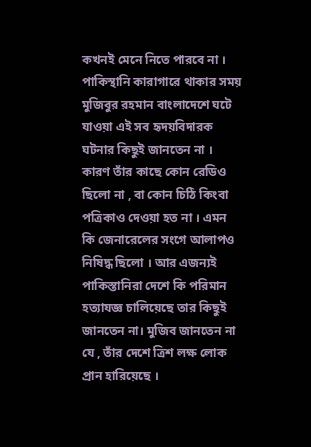কখনই মেনে নিতে পারবে না ।
পাকিস্থানি কারাগারে থাকার সময় মুজিবুর রহমান বাংলাদেশে ঘটে যাওয়া এই সব হৃদয়বিদারক ঘটনার কিছুই জানতেন না । কারণ তাঁর কাছে কোন রেডিও ছিলো না , বা কোন চিঠি কিংবা পত্রিকাও দেওয়া হত না । এমন কি জেনারেলের সংগে আলাপও নিষিদ্ধ ছিলো । আর এজন্যই পাকিস্তানিরা দেশে কি পরিমান হত্যাযজ্ঞ চালিয়েছে তার কিছুই জানতেন না। মুজিব জানতেন না যে , তাঁর দেশে ত্রিশ লক্ষ লোক প্রান হারিয়েছে ।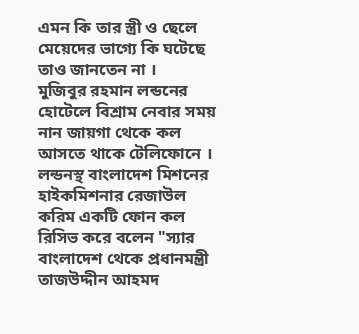এমন কি তার স্ত্রী ও ছেলে মেয়েদের ভাগ্যে কি ঘটেছে তাও জানতেন না ।
মুজিবুর রহমান লন্ডনের হোটেলে বিশ্রাম নেবার সময় নান জায়গা থেকে কল আসতে থাকে টেলিফোনে । লন্ডনস্থ বাংলাদেশ মিশনের হাইকমিশনার রেজাউল করিম একটি ফোন কল রিসিভ করে বলেন "স্যার বাংলাদেশ থেকে প্রধানমন্ত্রী তাজউদ্দীন আহমদ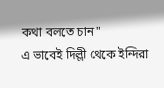কথা বলতে চান"
এ ভাবেই দিল্লী থেকে ইন্দিরা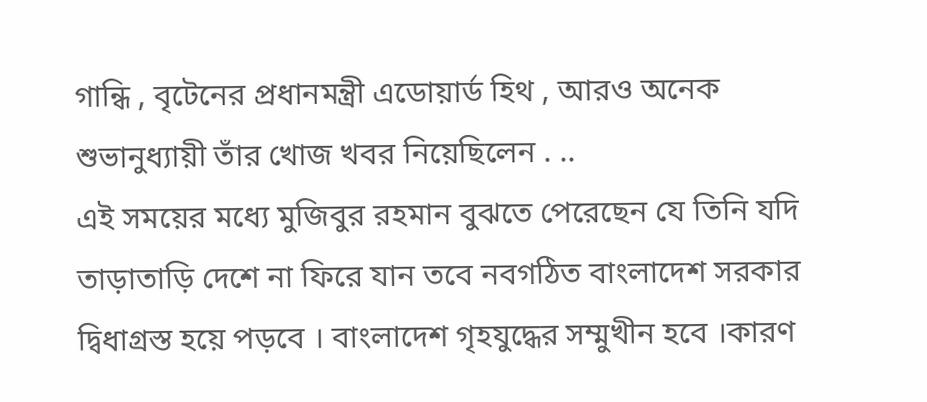গান্ধি , বৃটেনের প্রধানমন্ত্রী এডোয়ার্ড হিথ , আরও অনেক শুভানুধ্যায়ী তাঁর খোজ খবর নিয়েছিলেন . ..
এই সময়ের মধ্যে মুজিবুর রহমান বুঝতে পেরেছেন যে তিনি যদি তাড়াতাড়ি দেশে না ফিরে যান তবে নবগঠিত বাংলাদেশ সরকার দ্বিধাগ্রস্ত হয়ে পড়বে । বাংলাদেশ গৃহযুদ্ধের সম্মুখীন হবে ।কারণ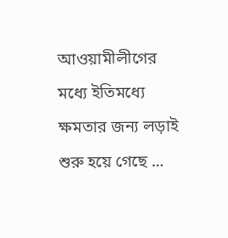আওয়ামীলীগের মধ্যে ইতিমধ্যে ক্ষমতার জন্য লড়াই শুরু হয়ে গেছে ...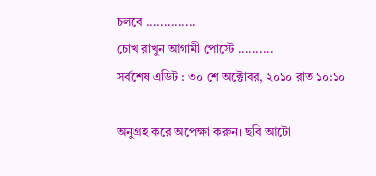চলবে ..............
চোখ রাখুন আগামী পোস্টে ..........
সর্বশেষ এডিট : ৩০ শে অক্টোবর, ২০১০ রাত ১০:১০

অনুগ্রহ করে অপেক্ষা করুন। ছবি আটো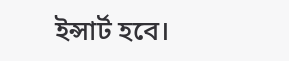ইন্সার্ট হবে।